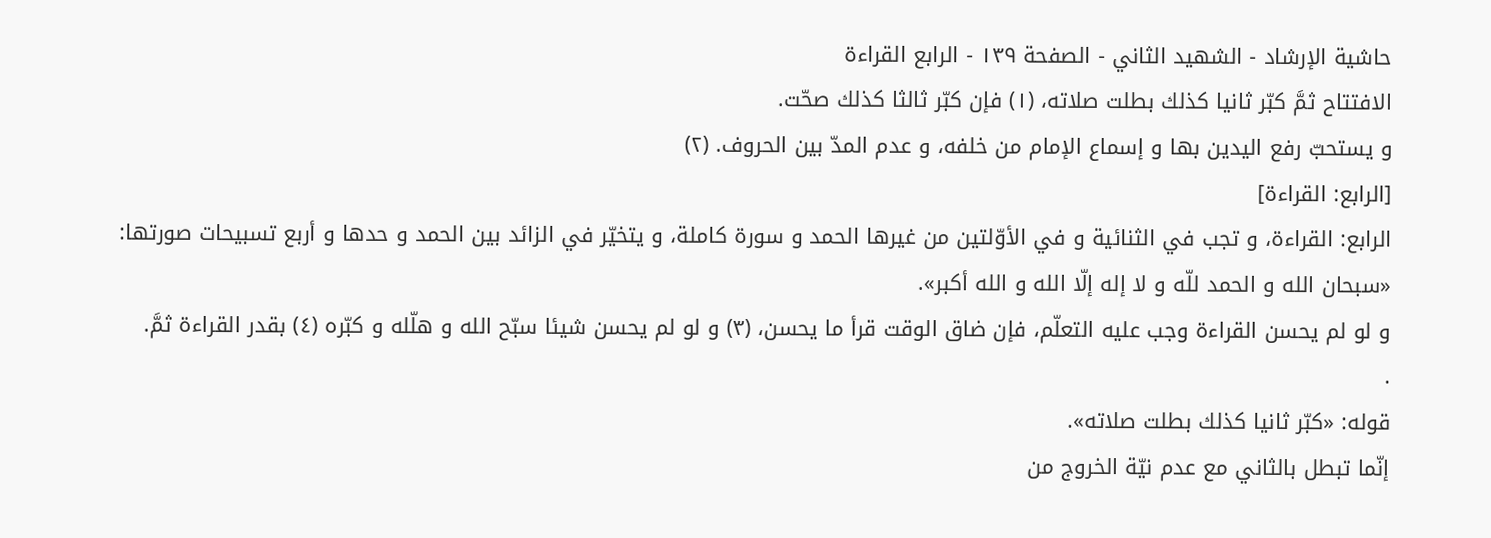حاشية الإرشاد - الشهيد الثاني - الصفحة ١٣٩ - الرابع القراءة
الافتتاح ثمَّ كبّر ثانيا كذلك بطلت صلاته، (١) فإن كبّر ثالثا كذلك صحّت.
و يستحبّ رفع اليدين بها و إسماع الإمام من خلفه، و عدم المدّ بين الحروف. (٢)
[الرابع: القراءة]
الرابع: القراءة، و تجب في الثنائية و في الأوّلتين من غيرها الحمد و سورة كاملة، و يتخيّر في الزائد بين الحمد و حدها و أربع تسبيحات صورتها:
«سبحان الله و الحمد للّه و لا إله إلّا الله و الله أكبر».
و لو لم يحسن القراءة وجب عليه التعلّم، فإن ضاق الوقت قرأ ما يحسن، (٣) و لو لم يحسن شيئا سبّح الله و هلّله و كبّره (٤) بقدر القراءة ثمَّ.
.
قوله: «كبّر ثانيا كذلك بطلت صلاته».
إنّما تبطل بالثاني مع عدم نيّة الخروج من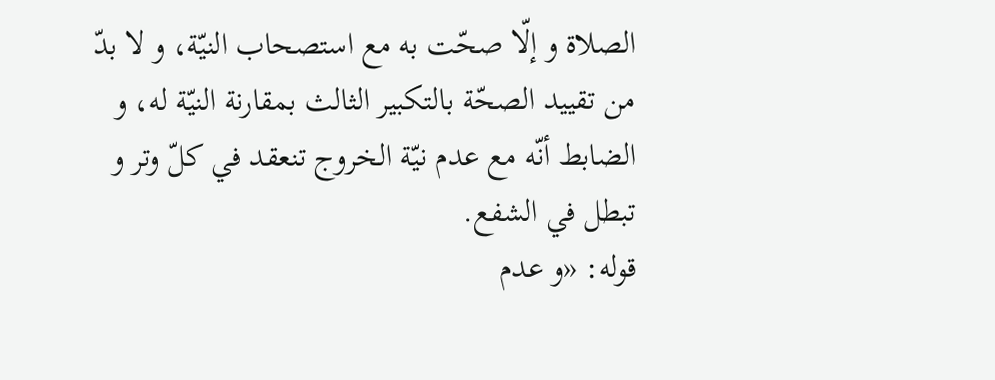الصلاة و إلّا صحّت به مع استصحاب النيّة، و لا بدّ من تقييد الصحّة بالتكبير الثالث بمقارنة النيّة له، و الضابط أنّه مع عدم نيّة الخروج تنعقد في كلّ وتر و تبطل في الشفع.
قوله: «و عدم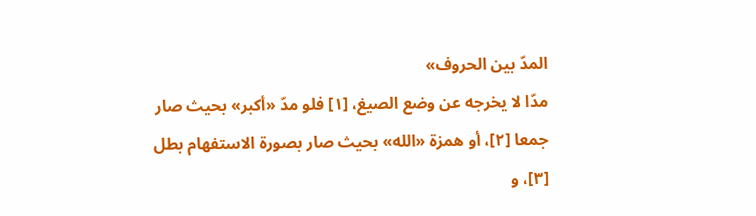المدّ بين الحروف»
مدّا لا يخرجه عن وضع الصيغ، [١] فلو مدّ «أكبر» بحيث صار جمعا [٢]، أو همزة «الله» بحيث صار بصورة الاستفهام بطل [٣]، و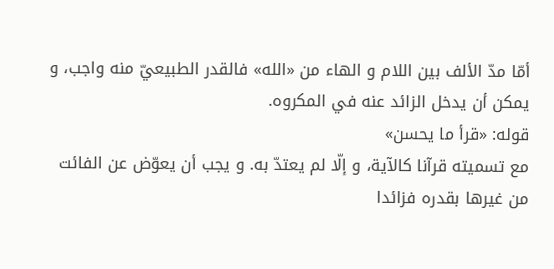أمّا مدّ الألف بين اللام و الهاء من «الله» فالقدر الطبيعيّ منه واجب، و يمكن أن يدخل الزائد عنه في المكروه.
قوله: «قرأ ما يحسن»
مع تسميته قرآنا كالآية، و إلّا لم يعتدّ به. و يجب أن يعوّض عن الفائت من غيرها بقدره فزائدا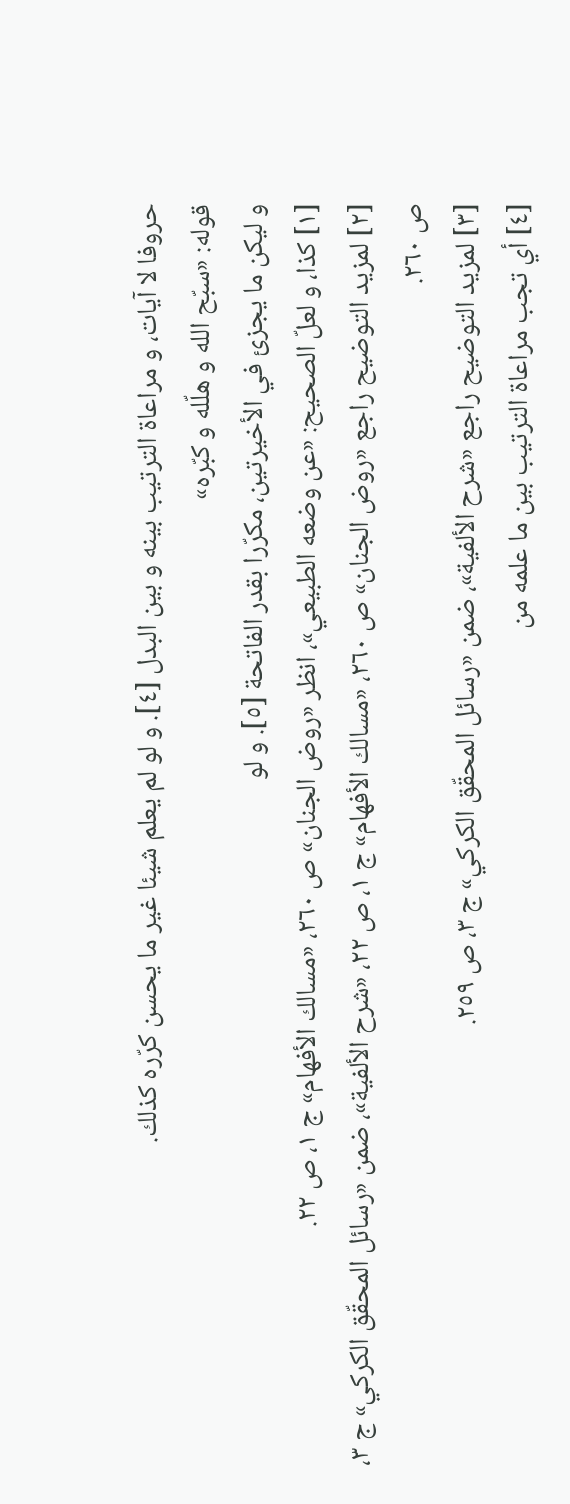حروفا لا آيات، و مراعاة الترتيب بينه و بين البدل [٤]. و لو لم يعلم شيئا غير ما يحسن كرّره كذلك.
قوله: «سبّح الله و هلّله و كبّره»
و ليكن ما يجزئ في الأخيرتين، مكرّرا بقدر الفاتحة [٥]. و لو
[١] كذا، و لعلّ الصحيح: «عن وضعه الطبيعي»، انظر «روض الجنان» ص ٢٦٠، «مسالك الأفهام» ج ١، ص ٢٢.
[٢] لمزيد التوضيح راجع «روض الجنان» ص ٢٦٠، «مسالك الأفهام» ج ١، ص ٢٢، «شرح الألفية»، ضمن «رسائل المحقّق الكركي» ج ٣، ص ٢٦٠.
[٣] لمزيد التوضيح راجع «شرح الألفية»، ضمن «رسائل المحقّق الكركي» ج ٣، ص ٢٥٩.
[٤] أي تجب مراعاة الترتيب بين ما علمه من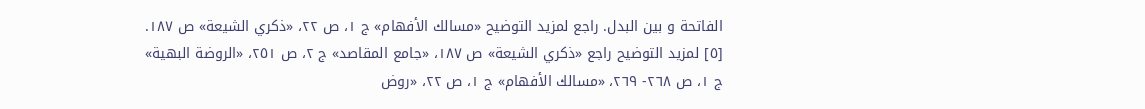الفاتحة و بين البدل. راجع لمزيد التوضيح «مسالك الأفهام» ج ١، ص ٢٢، «ذكري الشيعة» ص ١٨٧.
[٥] لمزيد التوضيح راجع «ذكري الشيعة» ص ١٨٧، «جامع المقاصد» ج ٢، ص ٢٥١، «الروضة البهية» ج ١، ص ٢٦٨- ٢٦٩، «مسالك الأفهام» ج ١، ص ٢٢، «روض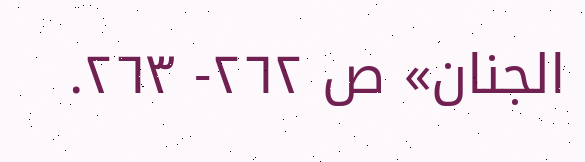الجنان» ص ٢٦٢- ٢٦٣.